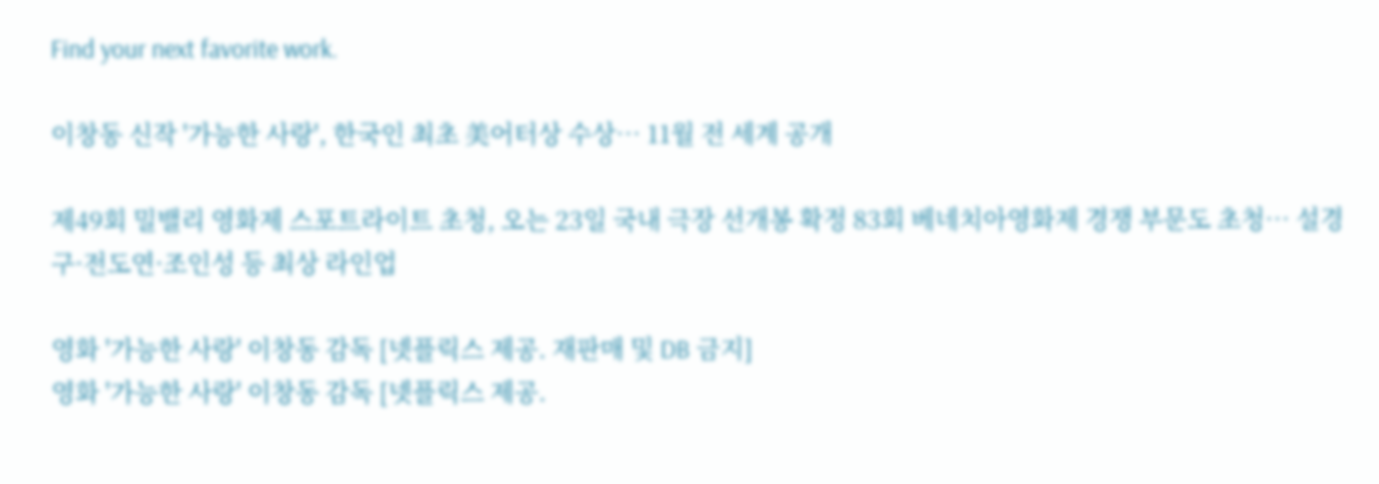Find your next favorite work.

이창동 신작 '가능한 사랑', 한국인 최초 美어터상 수상… 11월 전 세계 공개

제49회 밀밸리 영화제 스포트라이트 초청, 오는 23일 국내 극장 선개봉 확정 83회 베네치아영화제 경쟁 부문도 초청… 설경구·전도연·조인성 등 최상 라인업

영화 '가능한 사랑' 이창동 감독 [넷플릭스 제공. 재판매 및 DB 금지]
영화 '가능한 사랑' 이창동 감독 [넷플릭스 제공.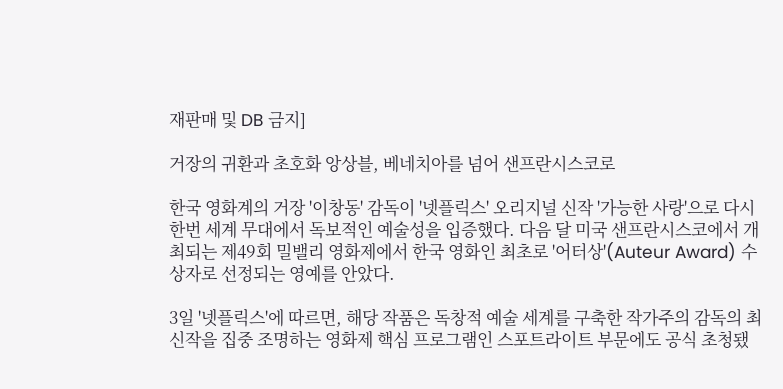재판매 및 DB 금지]

거장의 귀환과 초호화 앙상블, 베네치아를 넘어 샌프란시스코로

한국 영화계의 거장 '이창동' 감독이 '넷플릭스' 오리지널 신작 '가능한 사랑'으로 다시 한번 세계 무대에서 독보적인 예술성을 입증했다. 다음 달 미국 샌프란시스코에서 개최되는 제49회 밀밸리 영화제에서 한국 영화인 최초로 '어터상'(Auteur Award) 수상자로 선정되는 영예를 안았다.

3일 '넷플릭스'에 따르면, 해당 작품은 독창적 예술 세계를 구축한 작가주의 감독의 최신작을 집중 조명하는 영화제 핵심 프로그램인 스포트라이트 부문에도 공식 초청됐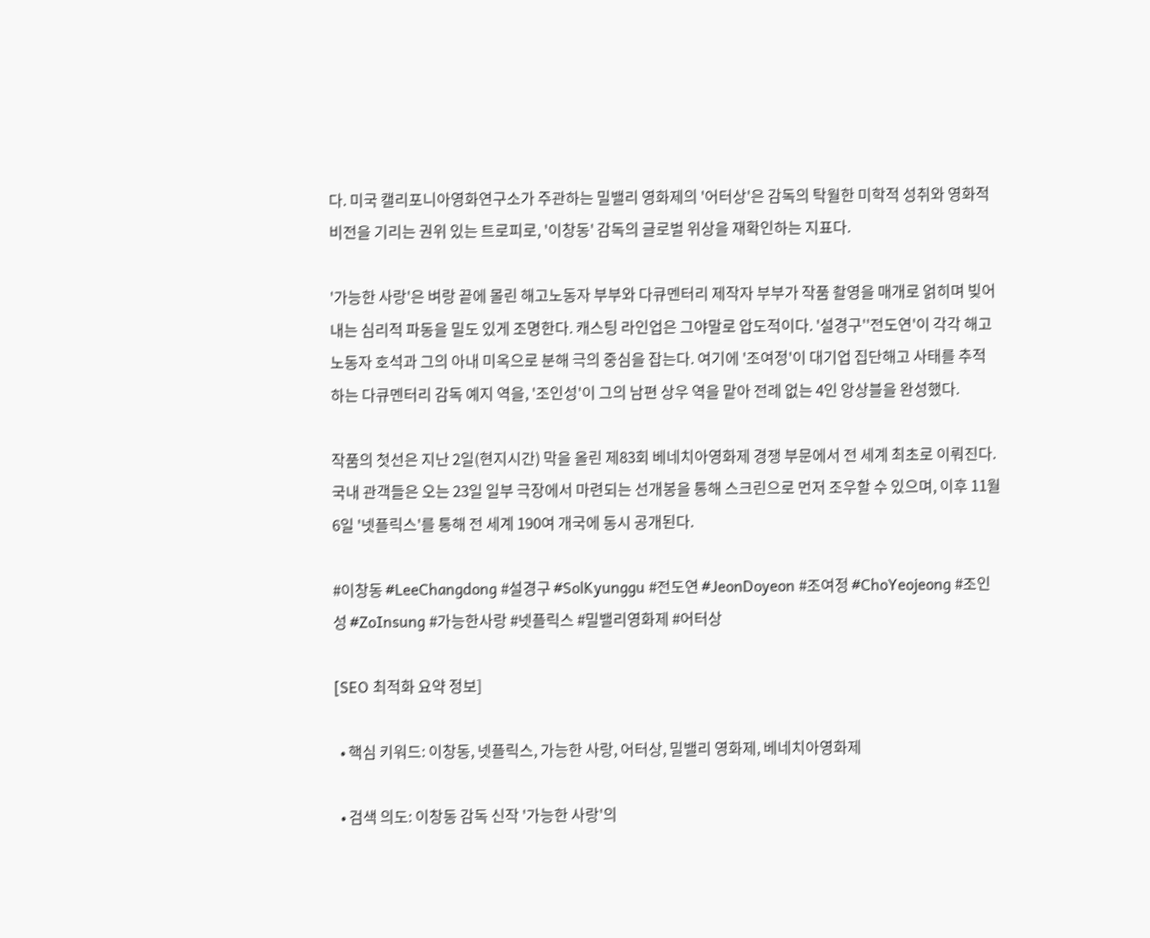다. 미국 캘리포니아영화연구소가 주관하는 밀밸리 영화제의 '어터상'은 감독의 탁월한 미학적 성취와 영화적 비전을 기리는 권위 있는 트로피로, '이창동' 감독의 글로벌 위상을 재확인하는 지표다.

'가능한 사랑'은 벼랑 끝에 몰린 해고노동자 부부와 다큐멘터리 제작자 부부가 작품 촬영을 매개로 얽히며 빚어내는 심리적 파동을 밀도 있게 조명한다. 캐스팅 라인업은 그야말로 압도적이다. '설경구''전도연'이 각각 해고노동자 호석과 그의 아내 미옥으로 분해 극의 중심을 잡는다. 여기에 '조여정'이 대기업 집단해고 사태를 추적하는 다큐멘터리 감독 예지 역을, '조인성'이 그의 남편 상우 역을 맡아 전례 없는 4인 앙상블을 완성했다.

작품의 첫선은 지난 2일(현지시간) 막을 올린 제83회 베네치아영화제 경쟁 부문에서 전 세계 최초로 이뤄진다. 국내 관객들은 오는 23일 일부 극장에서 마련되는 선개봉을 통해 스크린으로 먼저 조우할 수 있으며, 이후 11월 6일 '넷플릭스'를 통해 전 세계 190여 개국에 동시 공개된다.

#이창동 #LeeChangdong #설경구 #SolKyunggu #전도연 #JeonDoyeon #조여정 #ChoYeojeong #조인성 #ZoInsung #가능한사랑 #넷플릭스 #밀밸리영화제 #어터상

[SEO 최적화 요약 정보]

  • 핵심 키워드: 이창동, 넷플릭스, 가능한 사랑, 어터상, 밀밸리 영화제, 베네치아영화제

  • 검색 의도: 이창동 감독 신작 '가능한 사랑'의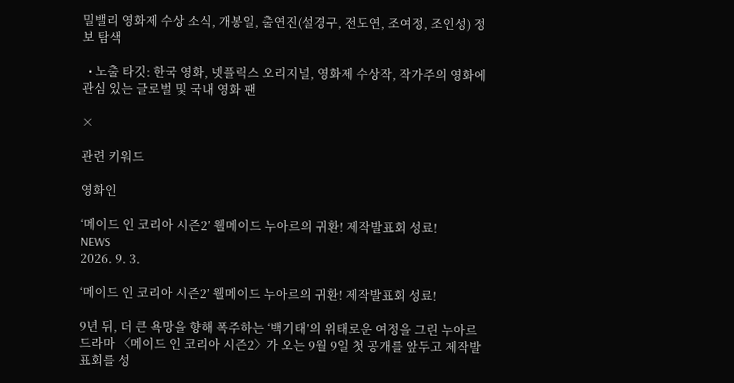밀밸리 영화제 수상 소식, 개봉일, 출연진(설경구, 전도연, 조여정, 조인성) 정보 탐색

  • 노출 타깃: 한국 영화, 넷플릭스 오리지널, 영화제 수상작, 작가주의 영화에 관심 있는 글로벌 및 국내 영화 팬

×

관련 키워드

영화인

‘메이드 인 코리아 시즌2’ 웰메이드 누아르의 귀환! 제작발표회 성료!
NEWS
2026. 9. 3.

‘메이드 인 코리아 시즌2’ 웰메이드 누아르의 귀환! 제작발표회 성료!

9년 뒤, 더 큰 욕망을 향해 폭주하는 ‘백기태’의 위태로운 여정을 그린 누아르 드라마 〈메이드 인 코리아 시즌2〉가 오는 9월 9일 첫 공개를 앞두고 제작발표회를 성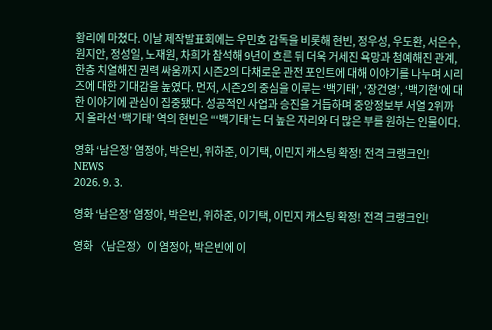황리에 마쳤다. 이날 제작발표회에는 우민호 감독을 비롯해 현빈, 정우성, 우도환, 서은수, 원지안, 정성일, 노재원, 차희가 참석해 9년이 흐른 뒤 더욱 거세진 욕망과 첨예해진 관계, 한층 치열해진 권력 싸움까지 시즌2의 다채로운 관전 포인트에 대해 이야기를 나누며 시리즈에 대한 기대감을 높였다. 먼저, 시즌2의 중심을 이루는 ‘백기태’, ‘장건영’, ‘백기현’에 대한 이야기에 관심이 집중됐다. 성공적인 사업과 승진을 거듭하며 중앙정보부 서열 2위까지 올라선 ‘백기태’ 역의 현빈은 “‘백기태’는 더 높은 자리와 더 많은 부를 원하는 인물이다.

영화 ‘남은정’ 염정아, 박은빈, 위하준, 이기택, 이민지 캐스팅 확정! 전격 크랭크인!
NEWS
2026. 9. 3.

영화 ‘남은정’ 염정아, 박은빈, 위하준, 이기택, 이민지 캐스팅 확정! 전격 크랭크인!

영화 〈남은정〉이 염정아, 박은빈에 이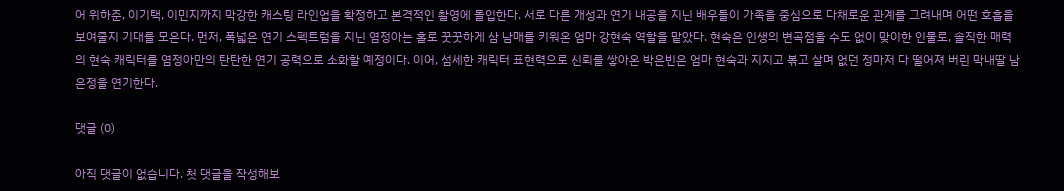어 위하준, 이기택, 이민지까지 막강한 캐스팅 라인업을 확정하고 본격적인 촬영에 돌입한다. 서로 다른 개성과 연기 내공을 지닌 배우들이 가족을 중심으로 다채로운 관계를 그려내며 어떤 호흡을 보여줄지 기대를 모은다. 먼저, 폭넓은 연기 스펙트럼을 지닌 염정아는 홀로 꿋꿋하게 삼 남매를 키워온 엄마 강현숙 역할을 맡았다. 현숙은 인생의 변곡점을 수도 없이 맞이한 인물로, 솔직한 매력의 현숙 캐릭터를 염정아만의 탄탄한 연기 공력으로 소화할 예정이다. 이어, 섬세한 캐릭터 표현력으로 신뢰를 쌓아온 박은빈은 엄마 현숙과 지지고 볶고 살며 없던 정마저 다 떨어져 버린 막내딸 남은정을 연기한다.

댓글 (0)

아직 댓글이 없습니다. 첫 댓글을 작성해보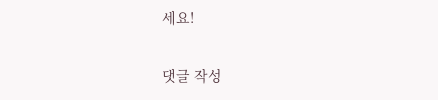세요!

댓글 작성